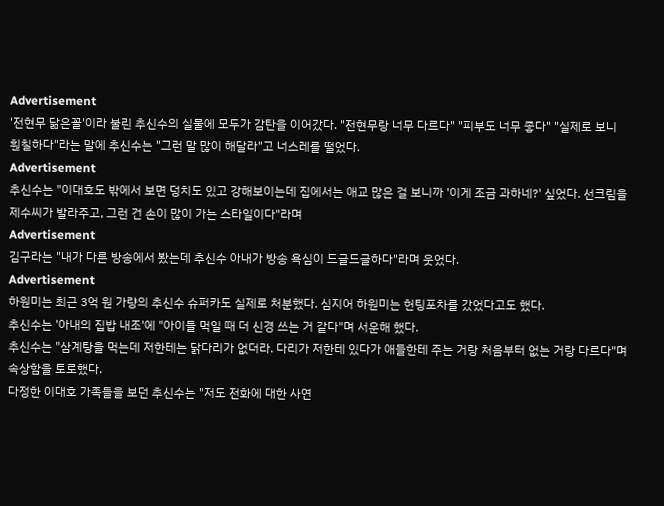Advertisement
'전현무 닮은꼴'이라 불린 추신수의 실물에 모두가 감탄을 이어갔다. "전현무랑 너무 다르다" "피부도 너무 좋다" "실제로 보니 훤칠하다"라는 말에 추신수는 "그런 말 많이 해달라"고 너스레를 떨었다.
Advertisement
추신수는 "이대호도 밖에서 보면 덩치도 있고 강해보이는데 집에서는 애교 많은 걸 보니까 '이게 조금 과하네?' 싶었다. 선크림을 제수씨가 발라주고, 그런 건 손이 많이 가는 스타일이다"라며
Advertisement
김구라는 "내가 다른 방송에서 봤는데 추신수 아내가 방송 욕심이 드글드글하다"라며 웃었다.
Advertisement
하원미는 최근 3억 원 가량의 추신수 슈퍼카도 실제로 처분했다. 심지어 하원미는 헌팅포차를 갔었다고도 했다.
추신수는 '아내의 집밥 내조'에 "아이들 먹일 때 더 신경 쓰는 거 같다"며 서운해 했다.
추신수는 "삼계탕을 먹는데 저한테는 닭다리가 없더라. 다리가 저한테 있다가 애들한테 주는 거랑 처음부터 없는 거랑 다르다"며 속상함을 토로했다.
다정한 이대호 가족들을 보던 추신수는 "저도 전화에 대한 사연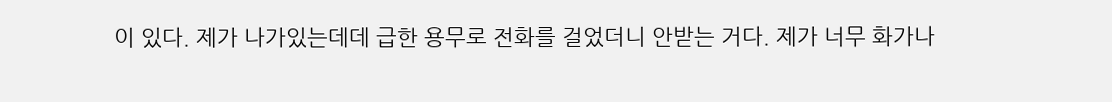이 있다. 제가 나가있는데데 급한 용무로 전화를 걸었더니 안받는 거다. 제가 너무 화가나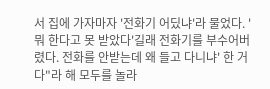서 집에 가자마자 '전화기 어딨냐'라 물었다. '뭐 한다고 못 받았다'길래 전화기를 부수어버렸다. 전화를 안받는데 왜 들고 다니냐' 한 거다"라 해 모두를 놀라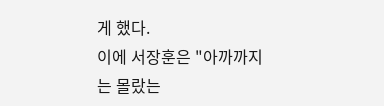게 했다.
이에 서장훈은 "아까까지는 몰랐는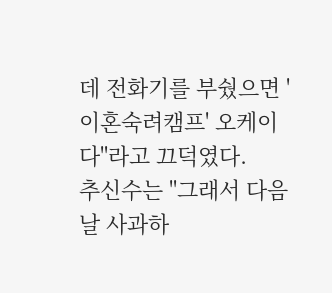데 전화기를 부쉈으면 '이혼숙려캠프' 오케이다"라고 끄덕였다.
추신수는 "그래서 다음날 사과하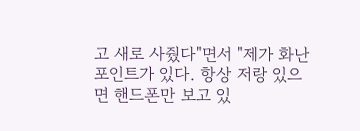고 새로 사줬다"면서 "제가 화난 포인트가 있다. 항상 저랑 있으면 핸드폰만 보고 있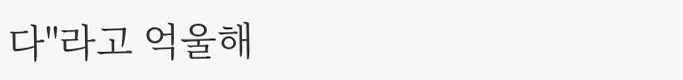다"라고 억울해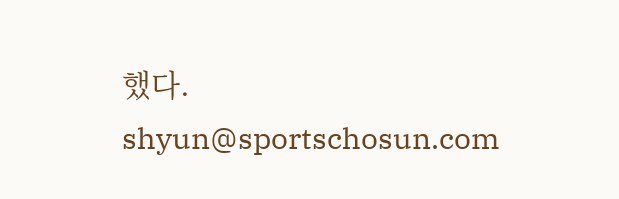했다.
shyun@sportschosun.com